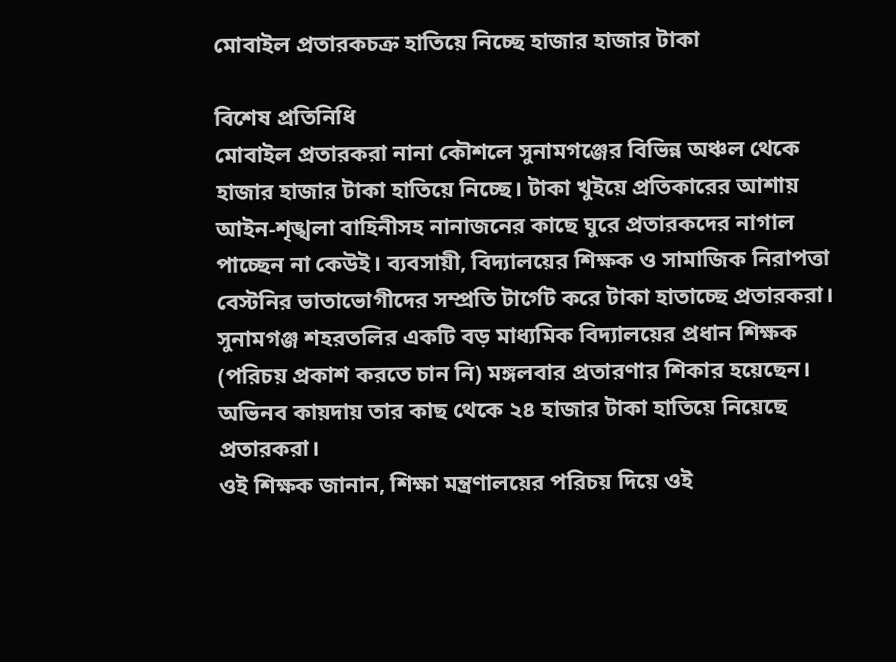মোবাইল প্রতারকচক্র হাতিয়ে নিচ্ছে হাজার হাজার টাকা

বিশেষ প্রতিনিধি
মোবাইল প্রতারকরা নানা কৌশলে সুনামগঞ্জের বিভিন্ন অঞ্চল থেকে হাজার হাজার টাকা হাতিয়ে নিচ্ছে। টাকা খুইয়ে প্রতিকারের আশায় আইন-শৃঙ্খলা বাহিনীসহ নানাজনের কাছে ঘুরে প্রতারকদের নাগাল পাচ্ছেন না কেউই। ব্যবসায়ী, বিদ্যালয়ের শিক্ষক ও সামাজিক নিরাপত্তা বেস্টনির ভাতাভোগীদের সম্প্রতি টার্গেট করে টাকা হাতাচ্ছে প্রতারকরা।
সুনামগঞ্জ শহরতলির একটি বড় মাধ্যমিক বিদ্যালয়ের প্রধান শিক্ষক (পরিচয় প্রকাশ করতে চান নি) মঙ্গলবার প্রতারণার শিকার হয়েছেন। অভিনব কায়দায় তার কাছ থেকে ২৪ হাজার টাকা হাতিয়ে নিয়েছে প্রতারকরা।
ওই শিক্ষক জানান, শিক্ষা মন্ত্রণালয়ের পরিচয় দিয়ে ওই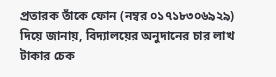প্রতারক তাঁকে ফোন (নম্বর ০১৭১৮৩০৬৯২৯) দিয়ে জানায়, বিদ্যালয়ের অনুদানের চার লাখ টাকার চেক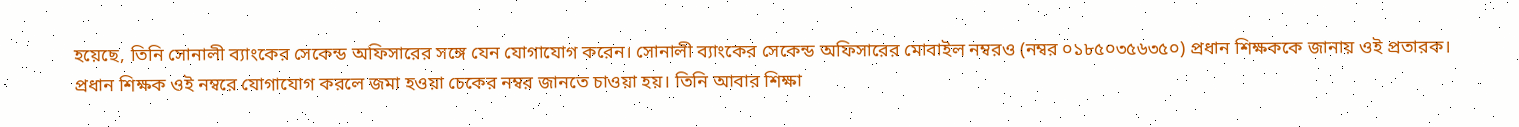হয়েছে, তিনি সোনালী ব্যাংকের সেকেন্ড অফিসারের সঙ্গে যেন যোগাযোগ করেন। সোনালী ব্যাংকের সেকেন্ড অফিসারের মোবাইল নম্বরও (নম্বর ০১৮৫০৩৫৬৩৫০) প্রধান শিক্ষককে জানায় ওই প্রতারক।
প্রধান শিক্ষক ওই নম্বরে যোগাযোগ করলে জমা হওয়া চেকের নম্বর জানতে চাওয়া হয়। তিনি আবার শিক্ষা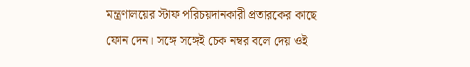মন্ত্রণালয়ের স্টাফ পরিচয়দানকারী প্রতারকের কাছে ফোন দেন। সঙ্গে সঙ্গেই চেক নম্বর বলে দেয় ওই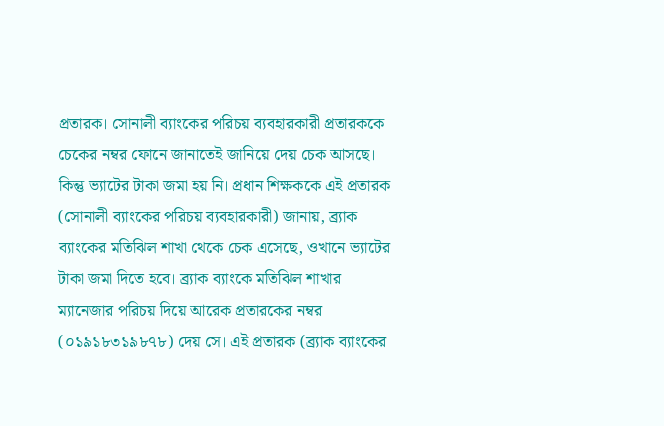প্রতারক। সোনালী ব্যাংকের পরিচয় ব্যবহারকারী প্রতারককে চেকের নম্বর ফোনে জানাতেই জানিয়ে দেয় চেক আসছে। কিন্তু ভ্যাটের টাকা জমা হয় নি। প্রধান শিক্ষককে এই প্রতারক (সোনালী ব্যাংকের পরিচয় ব্যবহারকারী) জানায়, ব্র্যাক ব্যাংকের মতিঝিল শাখা থেকে চেক এসেছে, ওখানে ভ্যাটের টাকা জমা দিতে হবে। ব্র্যাক ব্যাংকে মতিঝিল শাখার ম্যানেজার পরিচয় দিয়ে আরেক প্রতারকের নম্বর (০১৯১৮৩১৯৮৭৮) দেয় সে। এই প্রতারক (ব্র্যাক ব্যাংকের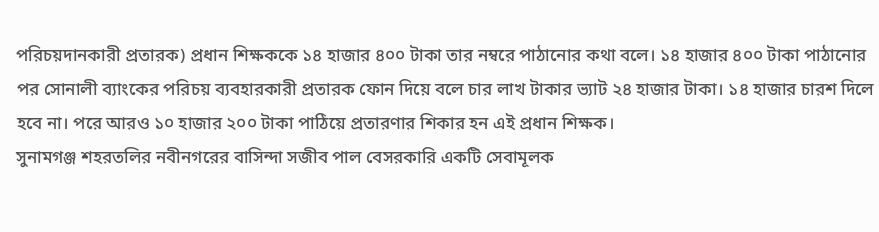পরিচয়দানকারী প্রতারক) প্রধান শিক্ষককে ১৪ হাজার ৪০০ টাকা তার নম্বরে পাঠানোর কথা বলে। ১৪ হাজার ৪০০ টাকা পাঠানোর পর সোনালী ব্যাংকের পরিচয় ব্যবহারকারী প্রতারক ফোন দিয়ে বলে চার লাখ টাকার ভ্যাট ২৪ হাজার টাকা। ১৪ হাজার চারশ দিলে হবে না। পরে আরও ১০ হাজার ২০০ টাকা পাঠিয়ে প্রতারণার শিকার হন এই প্রধান শিক্ষক।
সুনামগঞ্জ শহরতলির নবীনগরের বাসিন্দা সজীব পাল বেসরকারি একটি সেবামূলক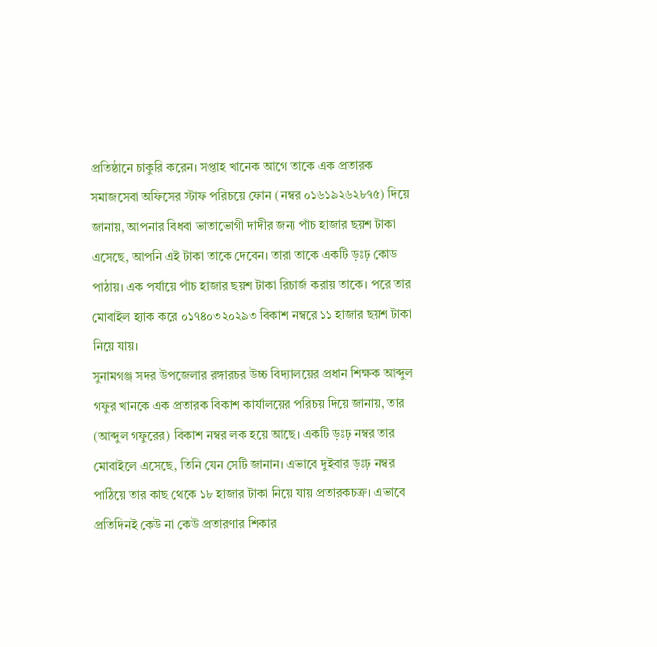প্রতিষ্ঠানে চাকুরি করেন। সপ্তাহ খানেক আগে তাকে এক প্রতারক সমাজসেবা অফিসের স্টাফ পরিচয়ে ফোন (নম্বর ০১৬১৯২৬২৮৭৫) দিয়ে জানায়, আপনার বিধবা ভাতাভোগী দাদীর জন্য পাঁচ হাজার ছয়শ টাকা এসেছে, আপনি এই টাকা তাকে দেবেন। তারা তাকে একটি ড়ঃঢ় কোড পাঠায়। এক পর্যায়ে পাঁচ হাজার ছয়শ টাকা রিচার্জ করায় তাকে। পরে তার মোবাইল হ্যাক করে ০১৭৪০৩২০২৯৩ বিকাশ নম্বরে ১১ হাজার ছয়শ টাকা নিয়ে যায়।
সুনামগঞ্জ সদর উপজেলার রঙ্গারচর উচ্চ বিদ্যালয়ের প্রধান শিক্ষক আব্দুল গফুর খানকে এক প্রতারক বিকাশ কার্যালয়ের পরিচয় দিয়ে জানায়, তার (আব্দুল গফুরের) বিকাশ নম্বর লক হয়ে আছে। একটি ড়ঃঢ় নম্বর তার মোবাইলে এসেছে, তিনি যেন সেটি জানান। এভাবে দুইবার ড়ঃঢ় নম্বর পাঠিয়ে তার কাছ থেকে ১৮ হাজার টাকা নিয়ে যায় প্রতারকচক্র। এভাবে প্রতিদিনই কেউ না কেউ প্রতারণার শিকার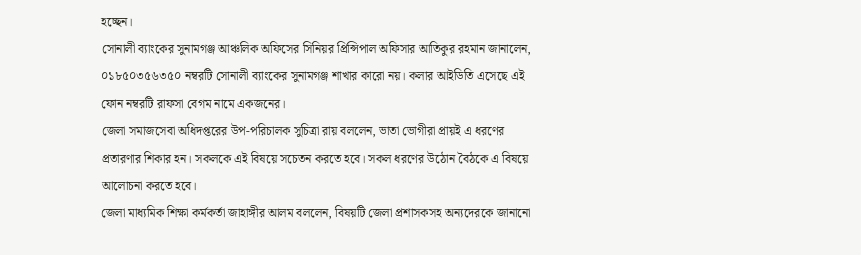হচ্ছেন।
সোনালী ব্যাংকের সুনামগঞ্জ আঞ্চলিক অফিসের সিনিয়র প্রিন্সিপাল অফিসার আতিকুর রহমান জানালেন, ০১৮৫০৩৫৬৩৫০ নম্বরটি সোনালী ব্যাংকের সুনামগঞ্জ শাখার কারো নয়। কলার আইডিতি এসেছে এই ফোন নম্বরটি রাফসা বেগম নামে একজনের।
জেলা সমাজসেবা অধিদপ্তরের উপ-পরিচালক সুচিত্রা রায় বললেন, ভাতা ভোগীরা প্রায়ই এ ধরণের প্রতারণার শিকার হন। সকলকে এই বিষয়ে সচেতন করতে হবে। সকল ধরণের উঠোন বৈঠকে এ বিষয়ে আলোচনা করতে হবে।
জেলা মাধ্যমিক শিক্ষা কর্মকর্তা জাহাঙ্গীর আলম বললেন, বিষয়টি জেলা প্রশাসকসহ অন্যদেরকে জানানো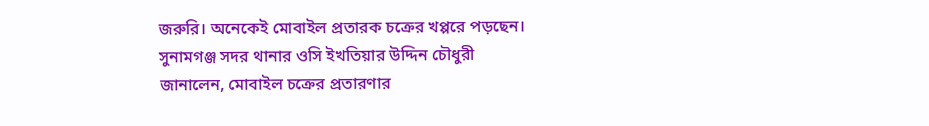জরুরি। অনেকেই মোবাইল প্রতারক চক্রের খপ্পরে পড়ছেন।
সুনামগঞ্জ সদর থানার ওসি ইখতিয়ার উদ্দিন চৌধুরী জানালেন, মোবাইল চক্রের প্রতারণার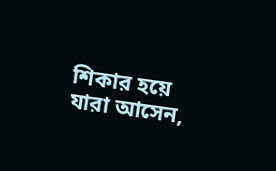শিকার হয়ে যারা আসেন,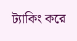ট্যাকিং করে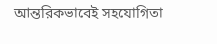আন্তরিকভাবেই সহযোগিতা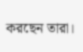করছেন তারা।